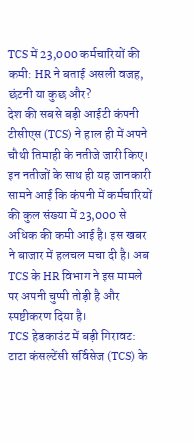TCS में 23,000 कर्मचारियों की कमी: HR ने बताई असली वजह, छंटनी या कुछ और?
देश की सबसे बड़ी आईटी कंपनी टीसीएस (TCS) ने हाल ही में अपने चौथी तिमाही के नतीजे जारी किए। इन नतीजों के साथ ही यह जानकारी सामने आई कि कंपनी में कर्मचारियों की कुल संख्या में 23,000 से अधिक की कमी आई है। इस खबर ने बाजार में हलचल मचा दी है। अब TCS के HR विभाग ने इस मामले पर अपनी चुप्पी तोड़ी है और स्पष्टीकरण दिया है।
TCS हेडकाउंट में बड़ी गिरावट:
टाटा कंसल्टेंसी सर्विसेज (TCS) के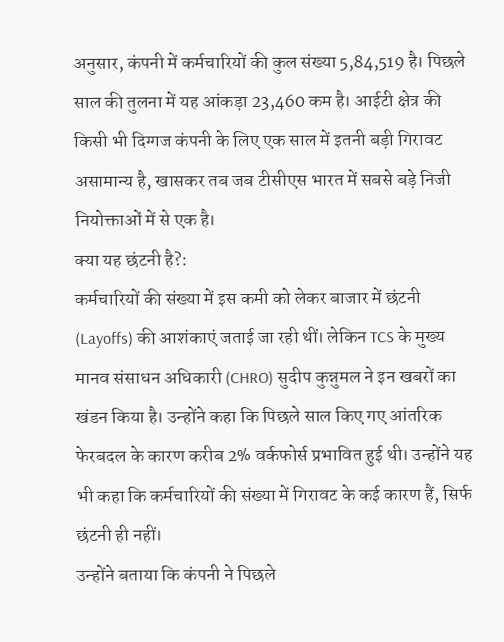अनुसार, कंपनी में कर्मचारियों की कुल संख्या 5,84,519 है। पिछले साल की तुलना में यह आंकड़ा 23,460 कम है। आईटी क्षेत्र की किसी भी दिग्गज कंपनी के लिए एक साल में इतनी बड़ी गिरावट असामान्य है, खासकर तब जब टीसीएस भारत में सबसे बड़े निजी नियोक्ताओं में से एक है।
क्या यह छंटनी है?:
कर्मचारियों की संख्या में इस कमी को लेकर बाजार में छंटनी (Layoffs) की आशंकाएं जताई जा रही थीं। लेकिन TCS के मुख्य मानव संसाधन अधिकारी (CHRO) सुदीप कुन्नुमल ने इन खबरों का खंडन किया है। उन्होंने कहा कि पिछले साल किए गए आंतरिक फेरबदल के कारण करीब 2% वर्कफोर्स प्रभावित हुई थी। उन्होंने यह भी कहा कि कर्मचारियों की संख्या में गिरावट के कई कारण हैं, सिर्फ छंटनी ही नहीं।
उन्होंने बताया कि कंपनी ने पिछले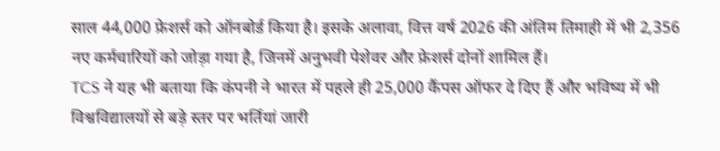साल 44,000 फ्रेशर्स को ऑनबोर्ड किया है। इसके अलावा, वित्त वर्ष 2026 की अंतिम तिमाही में भी 2,356 नए कर्मचारियों को जोड़ा गया है, जिनमें अनुभवी पेशेवर और फ्रेशर्स दोनों शामिल हैं।
TCS ने यह भी बताया कि कंपनी ने भारत में पहले ही 25,000 कैंपस ऑफर दे दिए हैं और भविष्य में भी विश्वविद्यालयों से बड़े स्तर पर भर्तियां जारी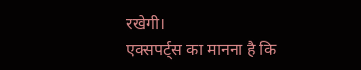रखेगी।
एक्सपर्ट्स का मानना है कि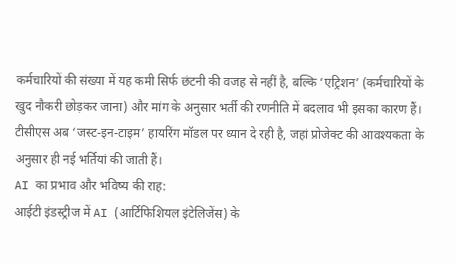कर्मचारियों की संख्या में यह कमी सिर्फ छंटनी की वजह से नहीं है, बल्कि ‘एट्रिशन’ (कर्मचारियों के खुद नौकरी छोड़कर जाना) और मांग के अनुसार भर्ती की रणनीति में बदलाव भी इसका कारण हैं। टीसीएस अब ‘जस्ट-इन-टाइम’ हायरिंग मॉडल पर ध्यान दे रही है, जहां प्रोजेक्ट की आवश्यकता के अनुसार ही नई भर्तियां की जाती हैं।
AI का प्रभाव और भविष्य की राह:
आईटी इंडस्ट्रीज में AI (आर्टिफिशियल इंटेलिजेंस) के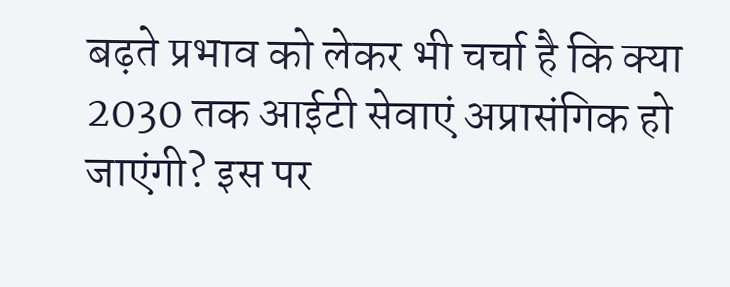बढ़ते प्रभाव को लेकर भी चर्चा है कि क्या 2030 तक आईटी सेवाएं अप्रासंगिक हो जाएंगी? इस पर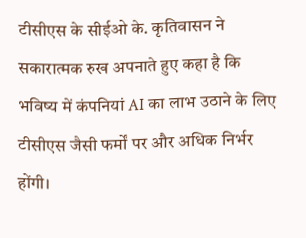टीसीएस के सीईओ के. कृतिवासन ने सकारात्मक रुख अपनाते हुए कहा है कि भविष्य में कंपनियां AI का लाभ उठाने के लिए टीसीएस जैसी फर्मों पर और अधिक निर्भर होंगी।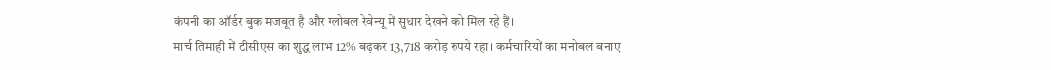कंपनी का ऑर्डर बुक मजबूत है और ग्लोबल रेवेन्यू में सुधार देखने को मिल रहे हैं।
मार्च तिमाही में टीसीएस का शुद्ध लाभ 12% बढ़कर 13,718 करोड़ रुपये रहा। कर्मचारियों का मनोबल बनाए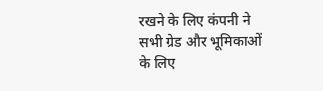रखने के लिए कंपनी ने सभी ग्रेड और भूमिकाओं के लिए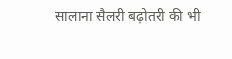सालाना सैलरी बढ़ोतरी की भी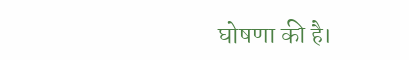घोषणा की है।